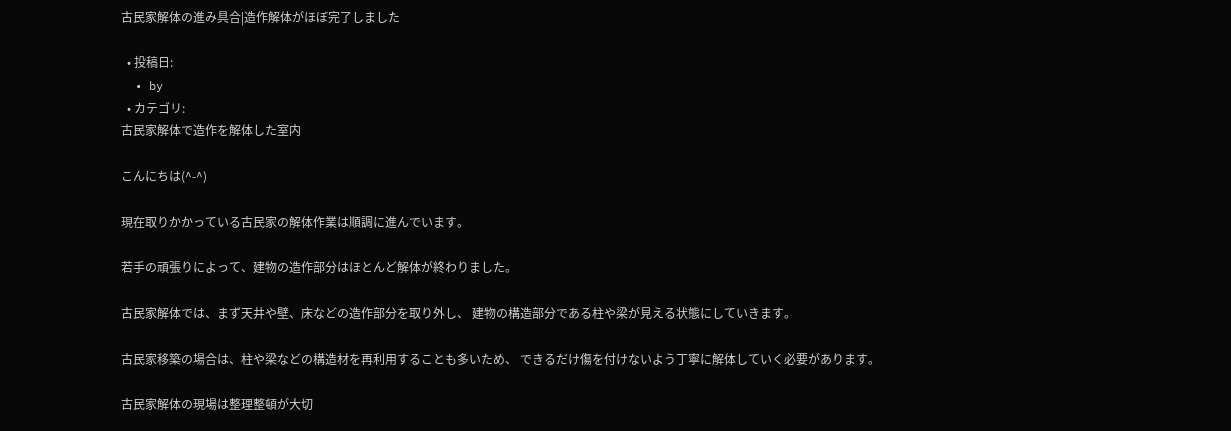古民家解体の進み具合|造作解体がほぼ完了しました

  • 投稿日:
  • by
  • カテゴリ:
古民家解体で造作を解体した室内

こんにちは(^-^)

現在取りかかっている古民家の解体作業は順調に進んでいます。

若手の頑張りによって、建物の造作部分はほとんど解体が終わりました。

古民家解体では、まず天井や壁、床などの造作部分を取り外し、 建物の構造部分である柱や梁が見える状態にしていきます。

古民家移築の場合は、柱や梁などの構造材を再利用することも多いため、 できるだけ傷を付けないよう丁寧に解体していく必要があります。

古民家解体の現場は整理整頓が大切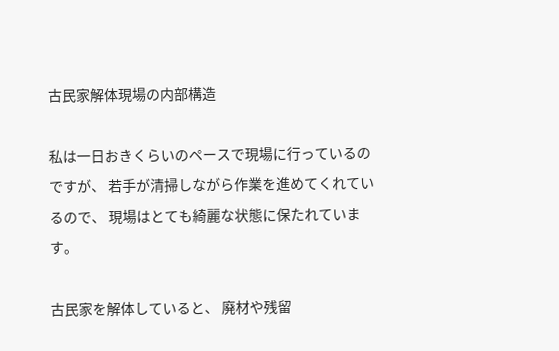古民家解体現場の内部構造

私は一日おきくらいのペースで現場に行っているのですが、 若手が清掃しながら作業を進めてくれているので、 現場はとても綺麗な状態に保たれています。

古民家を解体していると、 廃材や残留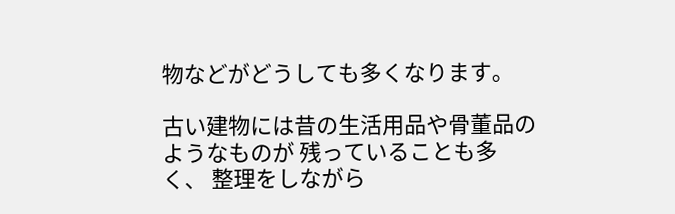物などがどうしても多くなります。

古い建物には昔の生活用品や骨董品のようなものが 残っていることも多く、 整理をしながら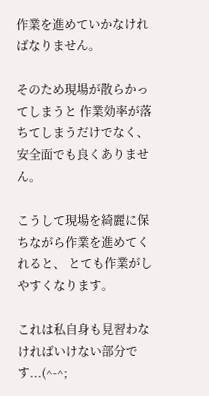作業を進めていかなければなりません。

そのため現場が散らかってしまうと 作業効率が落ちてしまうだけでなく、 安全面でも良くありません。

こうして現場を綺麗に保ちながら作業を進めてくれると、 とても作業がしやすくなります。

これは私自身も見習わなければいけない部分です...(^-^;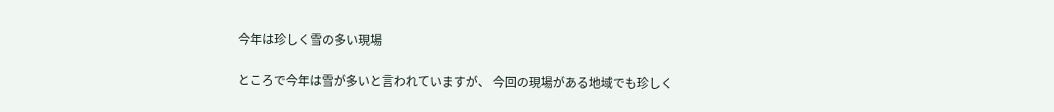今年は珍しく雪の多い現場

ところで今年は雪が多いと言われていますが、 今回の現場がある地域でも珍しく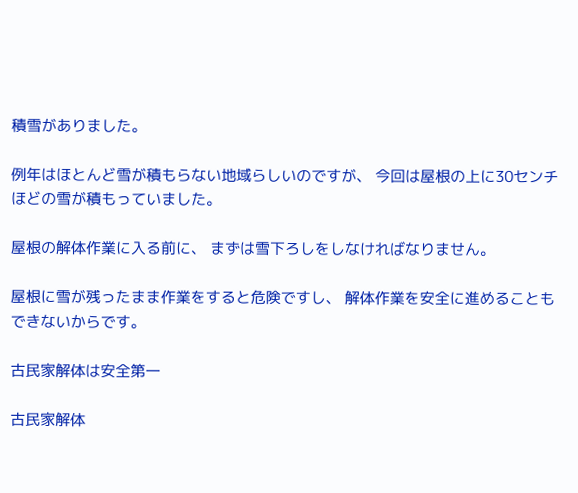積雪がありました。

例年はほとんど雪が積もらない地域らしいのですが、 今回は屋根の上に30センチほどの雪が積もっていました。

屋根の解体作業に入る前に、 まずは雪下ろしをしなければなりません。

屋根に雪が残ったまま作業をすると危険ですし、 解体作業を安全に進めることもできないからです。

古民家解体は安全第一

古民家解体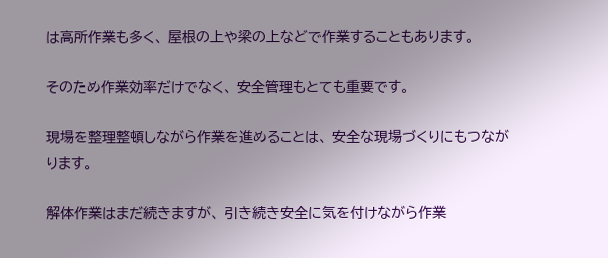は高所作業も多く、 屋根の上や梁の上などで作業することもあります。

そのため作業効率だけでなく、 安全管理もとても重要です。

現場を整理整頓しながら作業を進めることは、 安全な現場づくりにもつながります。

解体作業はまだ続きますが、 引き続き安全に気を付けながら作業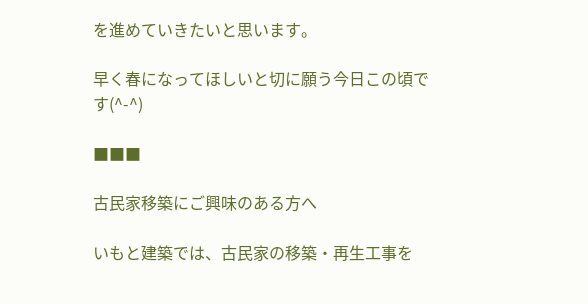を進めていきたいと思います。

早く春になってほしいと切に願う今日この頃です(^-^)

■■■

古民家移築にご興味のある方へ

いもと建築では、古民家の移築・再生工事を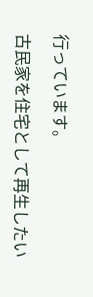行っています。

古民家を住宅として再生したい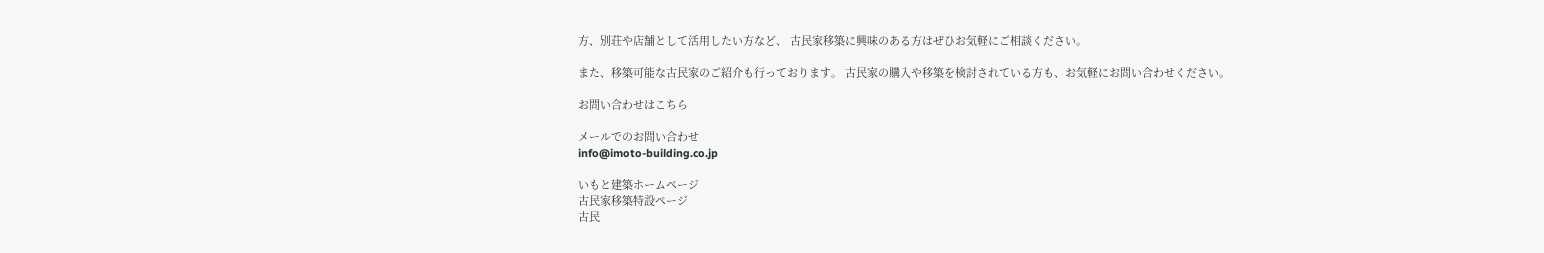方、別荘や店舗として活用したい方など、 古民家移築に興味のある方はぜひお気軽にご相談ください。

また、移築可能な古民家のご紹介も行っております。 古民家の購入や移築を検討されている方も、お気軽にお問い合わせください。

お問い合わせはこちら

メールでのお問い合わせ
info@imoto-building.co.jp

いもと建築ホームページ
古民家移築特設ページ
古民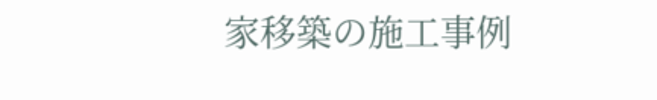家移築の施工事例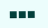■■■